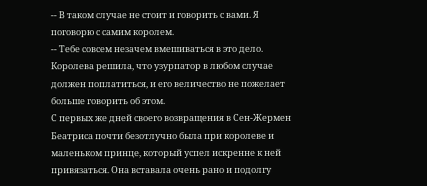-- В таком случае не стоит и говорить с вами. Я поговорю с самим королем.
-- Тебе совсем незачем вмешиваться в это дело. Королева решила, что узурпатор в любом случае должен поплатиться, и его величество не пожелает больше говорить об этом.
С первых же дней своего возвращения в Сен-Жермен Беатриса почти безотлучно была при королеве и маленьком принце, который успел искренне к ней привязаться. Она вставала очень рано и подолгу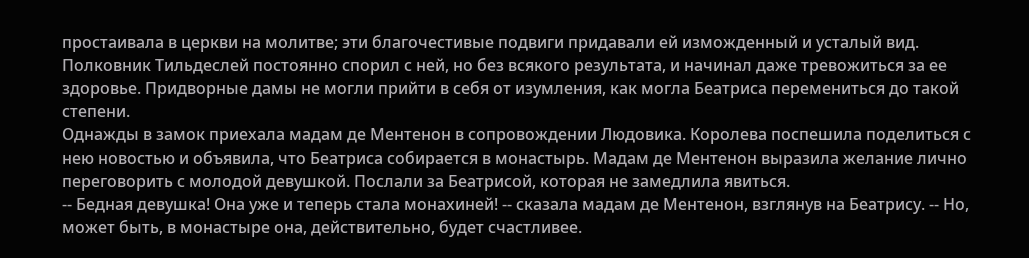простаивала в церкви на молитве; эти благочестивые подвиги придавали ей изможденный и усталый вид.
Полковник Тильдеслей постоянно спорил с ней, но без всякого результата, и начинал даже тревожиться за ее здоровье. Придворные дамы не могли прийти в себя от изумления, как могла Беатриса перемениться до такой степени.
Однажды в замок приехала мадам де Ментенон в сопровождении Людовика. Королева поспешила поделиться с нею новостью и объявила, что Беатриса собирается в монастырь. Мадам де Ментенон выразила желание лично переговорить с молодой девушкой. Послали за Беатрисой, которая не замедлила явиться.
-- Бедная девушка! Она уже и теперь стала монахиней! -- сказала мадам де Ментенон, взглянув на Беатрису. -- Но, может быть, в монастыре она, действительно, будет счастливее.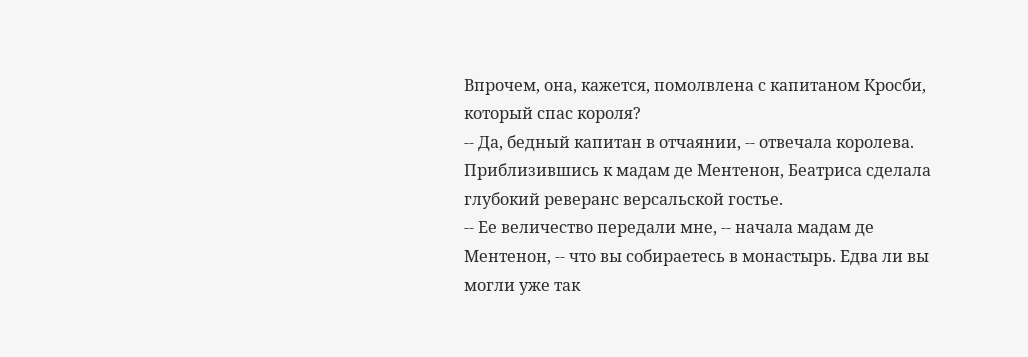Впрочем, она, кажется, помолвлена с капитаном Кросби, который спас короля?
-- Да, бедный капитан в отчаянии, -- отвечала королева.
Приблизившись к мадам де Ментенон, Беатриса сделала глубокий реверанс версальской гостье.
-- Ее величество передали мне, -- начала мадам де Ментенон, -- что вы собираетесь в монастырь. Едва ли вы могли уже так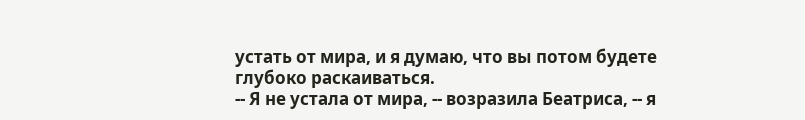устать от мира, и я думаю, что вы потом будете глубоко раскаиваться.
-- Я не устала от мира, -- возразила Беатриса, -- я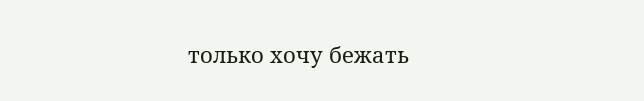только хочу бежать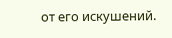от его искушений.